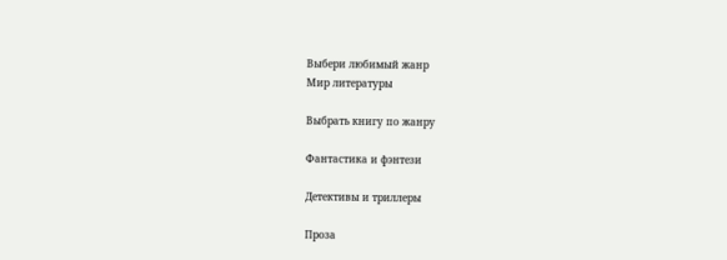Выбери любимый жанр
Мир литературы

Выбрать книгу по жанру

Фантастика и фэнтези

Детективы и триллеры

Проза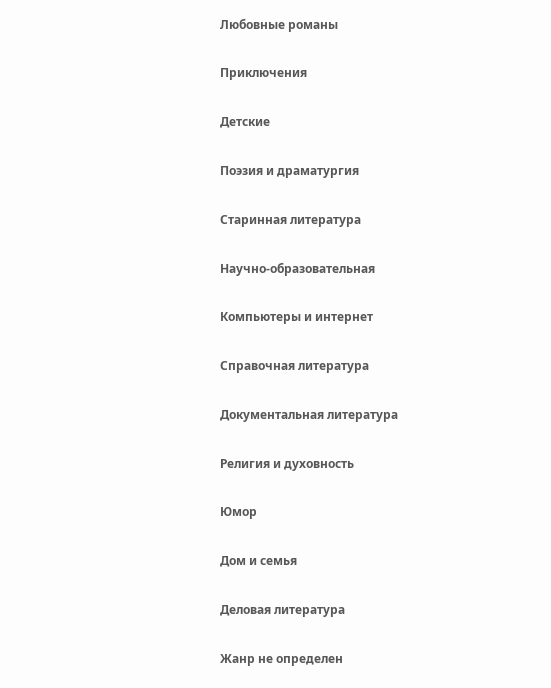Любовные романы

Приключения

Детские

Поэзия и драматургия

Старинная литература

Научно-образовательная

Компьютеры и интернет

Справочная литература

Документальная литература

Религия и духовность

Юмор

Дом и семья

Деловая литература

Жанр не определен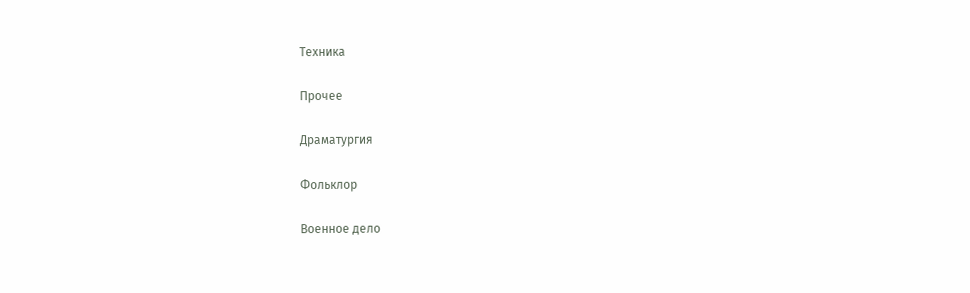Техника

Прочее

Драматургия

Фольклор

Военное дело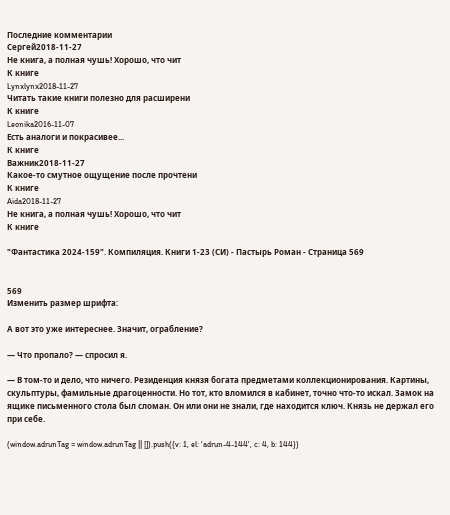Последние комментарии
Сергей2018-11-27
Не книга, а полная чушь! Хорошо, что чит
К книге
Lynxlynx2018-11-27
Читать такие книги полезно для расширени
К книге
Leonika2016-11-07
Есть аналоги и покрасивее...
К книге
Важник2018-11-27
Какое-то смутное ощущение после прочтени
К книге
Aida2018-11-27
Не книга, а полная чушь! Хорошо, что чит
К книге

"Фантастика 2024-159". Компиляция. Книги 1-23 (СИ) - Пастырь Роман - Страница 569


569
Изменить размер шрифта:

А вот это уже интереснее. Значит, ограбление?

— Что пропало? — спросил я.

— В том-то и дело, что ничего. Резиденция князя богата предметами коллекционирования. Картины, скульптуры, фамильные драгоценности. Но тот, кто вломился в кабинет, точно что-то искал. Замок на ящике письменного стола был сломан. Он или они не знали, где находится ключ. Князь не держал его при себе.

(window.adrunTag = window.adrunTag || []).push({v: 1, el: 'adrun-4-144', c: 4, b: 144})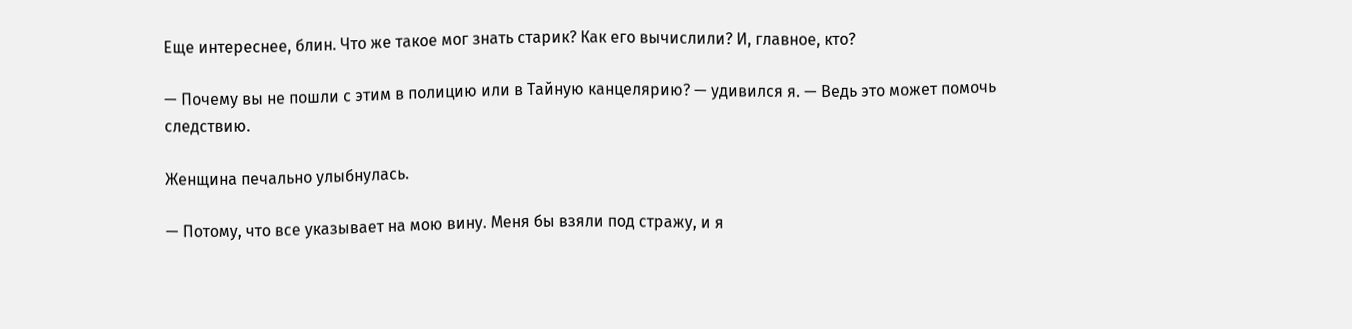Еще интереснее, блин. Что же такое мог знать старик? Как его вычислили? И, главное, кто?

— Почему вы не пошли с этим в полицию или в Тайную канцелярию? — удивился я. — Ведь это может помочь следствию.

Женщина печально улыбнулась.

— Потому, что все указывает на мою вину. Меня бы взяли под стражу, и я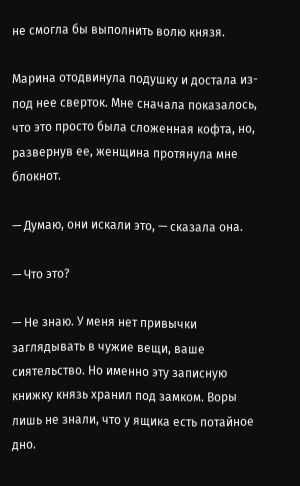не смогла бы выполнить волю князя.

Марина отодвинула подушку и достала из-под нее сверток. Мне сначала показалось, что это просто была сложенная кофта, но, развернув ее, женщина протянула мне блокнот.

— Думаю, они искали это, — сказала она.

— Что это?

— Не знаю. У меня нет привычки заглядывать в чужие вещи, ваше сиятельство. Но именно эту записную книжку князь хранил под замком. Воры лишь не знали, что у ящика есть потайное дно.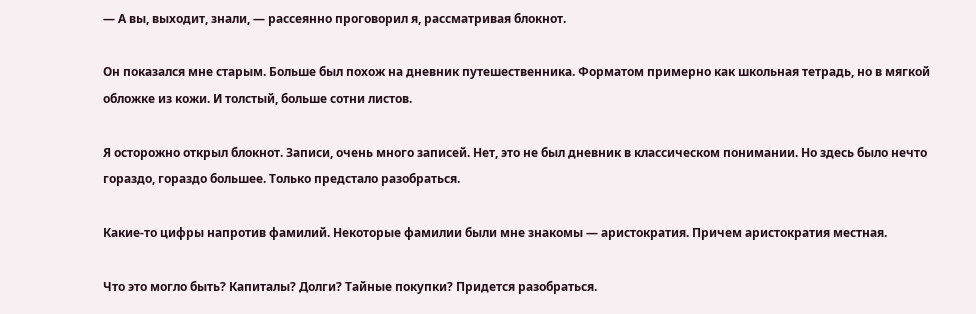— А вы, выходит, знали, — рассеянно проговорил я, рассматривая блокнот.

Он показался мне старым. Больше был похож на дневник путешественника. Форматом примерно как школьная тетрадь, но в мягкой обложке из кожи. И толстый, больше сотни листов.

Я осторожно открыл блокнот. Записи, очень много записей. Нет, это не был дневник в классическом понимании. Но здесь было нечто гораздо, гораздо большее. Только предстало разобраться.

Какие-то цифры напротив фамилий. Некоторые фамилии были мне знакомы — аристократия. Причем аристократия местная.

Что это могло быть? Капиталы? Долги? Тайные покупки? Придется разобраться.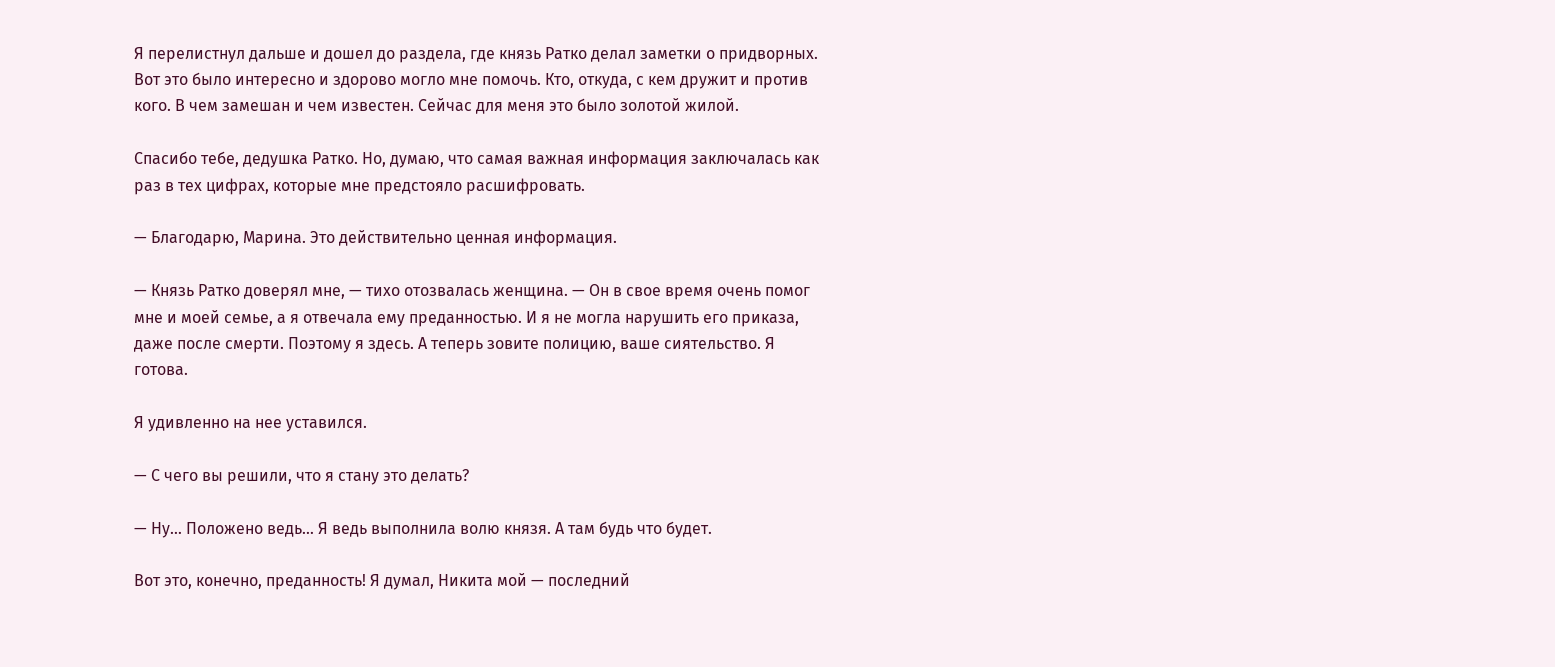Я перелистнул дальше и дошел до раздела, где князь Ратко делал заметки о придворных. Вот это было интересно и здорово могло мне помочь. Кто, откуда, с кем дружит и против кого. В чем замешан и чем известен. Сейчас для меня это было золотой жилой.

Спасибо тебе, дедушка Ратко. Но, думаю, что самая важная информация заключалась как раз в тех цифрах, которые мне предстояло расшифровать.

— Благодарю, Марина. Это действительно ценная информация.

— Князь Ратко доверял мне, — тихо отозвалась женщина. — Он в свое время очень помог мне и моей семье, а я отвечала ему преданностью. И я не могла нарушить его приказа, даже после смерти. Поэтому я здесь. А теперь зовите полицию, ваше сиятельство. Я готова.

Я удивленно на нее уставился.

— С чего вы решили, что я стану это делать?

— Ну… Положено ведь… Я ведь выполнила волю князя. А там будь что будет.

Вот это, конечно, преданность! Я думал, Никита мой — последний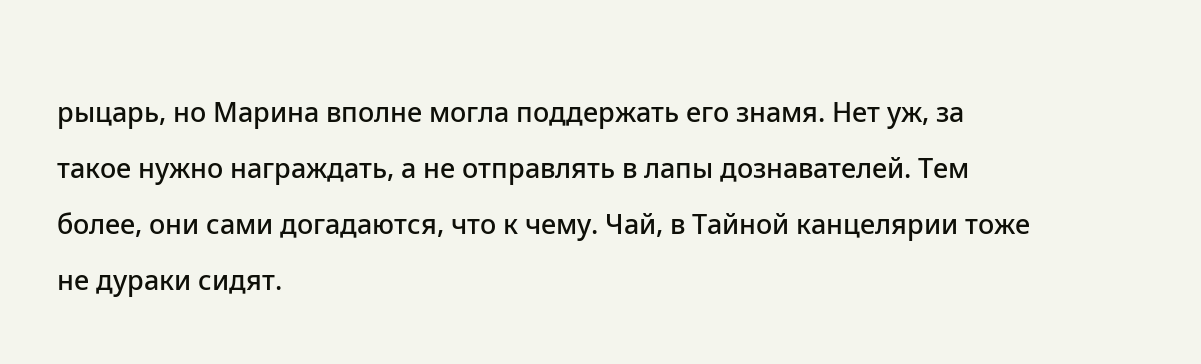рыцарь, но Марина вполне могла поддержать его знамя. Нет уж, за такое нужно награждать, а не отправлять в лапы дознавателей. Тем более, они сами догадаются, что к чему. Чай, в Тайной канцелярии тоже не дураки сидят.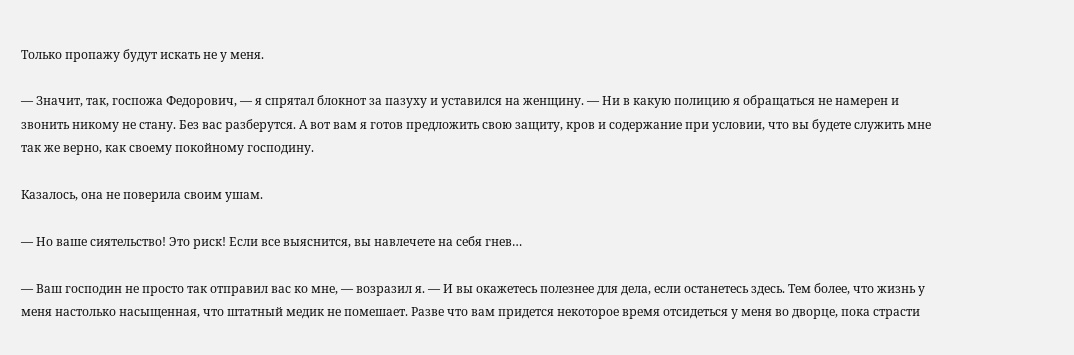Только пропажу будут искать не у меня.

— Значит, так, госпожа Федорович, — я спрятал блокнот за пазуху и уставился на женщину. — Ни в какую полицию я обращаться не намерен и звонить никому не стану. Без вас разберутся. А вот вам я готов предложить свою защиту, кров и содержание при условии, что вы будете служить мне так же верно, как своему покойному господину.

Казалось, она не поверила своим ушам.

— Но ваше сиятельство! Это риск! Если все выяснится, вы навлечете на себя гнев…

— Ваш господин не просто так отправил вас ко мне, — возразил я. — И вы окажетесь полезнее для дела, если останетесь здесь. Тем более, что жизнь у меня настолько насыщенная, что штатный медик не помешает. Разве что вам придется некоторое время отсидеться у меня во дворце, пока страсти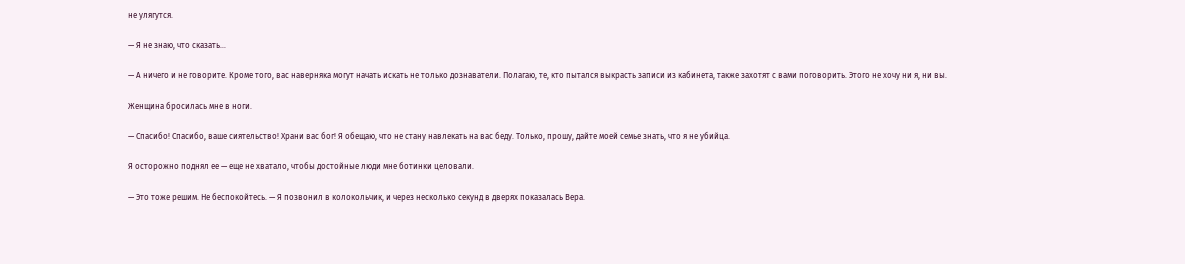не улягутся.

— Я не знаю, что сказать…

— А ничего и не говорите. Кроме того, вас наверняка могут начать искать не только дознаватели. Полагаю, те, кто пытался выкрасть записи из кабинета, также захотят с вами поговорить. Этого не хочу ни я, ни вы.

Женщина бросилась мне в ноги.

— Спасибо! Спасибо, ваше сиятельство! Храни вас бог! Я обещаю, что не стану навлекать на вас беду. Только, прошу, дайте моей семье знать, что я не убийца.

Я осторожно поднял ее — еще не хватало, чтобы достойные люди мне ботинки целовали.

— Это тоже решим. Не беспокойтесь. — Я позвонил в колокольчик, и через несколько секунд в дверях показалась Вера.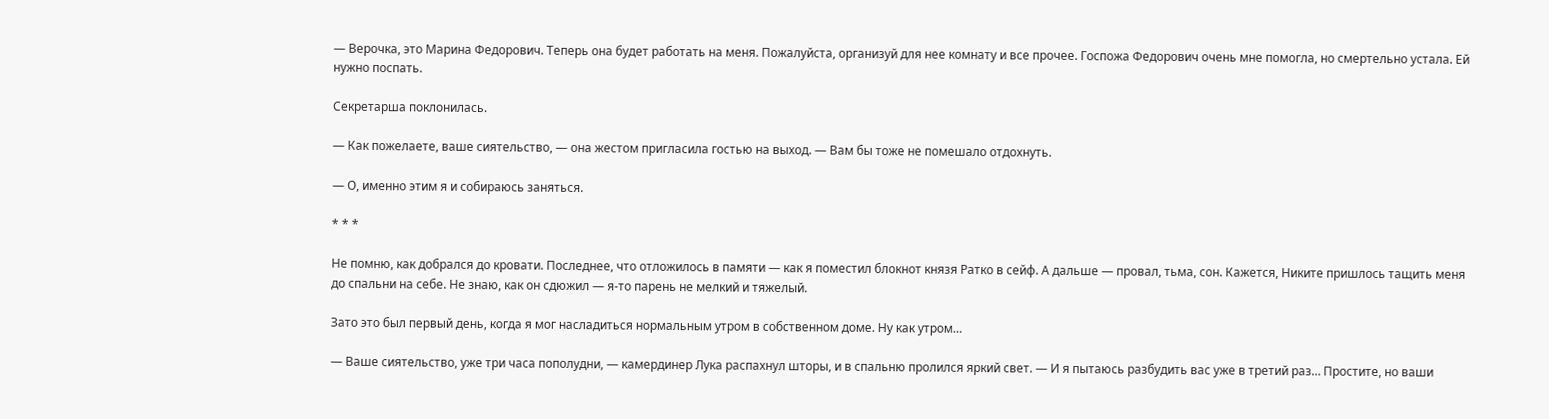— Верочка, это Марина Федорович. Теперь она будет работать на меня. Пожалуйста, организуй для нее комнату и все прочее. Госпожа Федорович очень мне помогла, но смертельно устала. Ей нужно поспать.

Секретарша поклонилась.

— Как пожелаете, ваше сиятельство, — она жестом пригласила гостью на выход. — Вам бы тоже не помешало отдохнуть.

— О, именно этим я и собираюсь заняться.

* * *

Не помню, как добрался до кровати. Последнее, что отложилось в памяти — как я поместил блокнот князя Ратко в сейф. А дальше — провал, тьма, сон. Кажется, Никите пришлось тащить меня до спальни на себе. Не знаю, как он сдюжил — я-то парень не мелкий и тяжелый.

Зато это был первый день, когда я мог насладиться нормальным утром в собственном доме. Ну как утром…

— Ваше сиятельство, уже три часа пополудни, — камердинер Лука распахнул шторы, и в спальню пролился яркий свет. — И я пытаюсь разбудить вас уже в третий раз… Простите, но ваши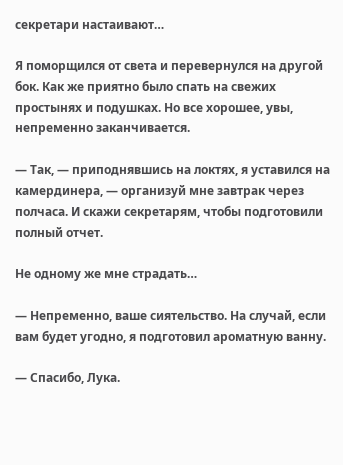секретари настаивают…

Я поморщился от света и перевернулся на другой бок. Как же приятно было спать на свежих простынях и подушках. Но все хорошее, увы, непременно заканчивается.

— Так, — приподнявшись на локтях, я уставился на камердинера, — организуй мне завтрак через полчаса. И скажи секретарям, чтобы подготовили полный отчет.

Не одному же мне страдать…

— Непременно, ваше сиятельство. На случай, если вам будет угодно, я подготовил ароматную ванну.

— Спасибо, Лука.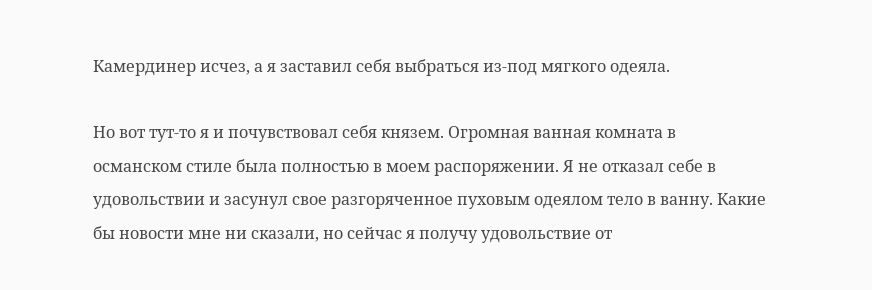Камердинер исчез, а я заставил себя выбраться из-под мягкого одеяла.

Но вот тут-то я и почувствовал себя князем. Огромная ванная комната в османском стиле была полностью в моем распоряжении. Я не отказал себе в удовольствии и засунул свое разгоряченное пуховым одеялом тело в ванну. Какие бы новости мне ни сказали, но сейчас я получу удовольствие от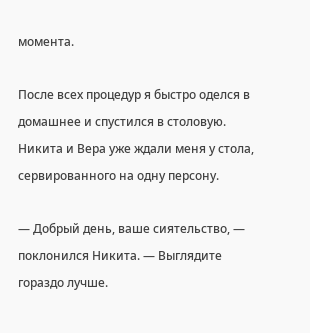момента.

После всех процедур я быстро оделся в домашнее и спустился в столовую. Никита и Вера уже ждали меня у стола, сервированного на одну персону.

— Добрый день, ваше сиятельство, — поклонился Никита. — Выглядите гораздо лучше.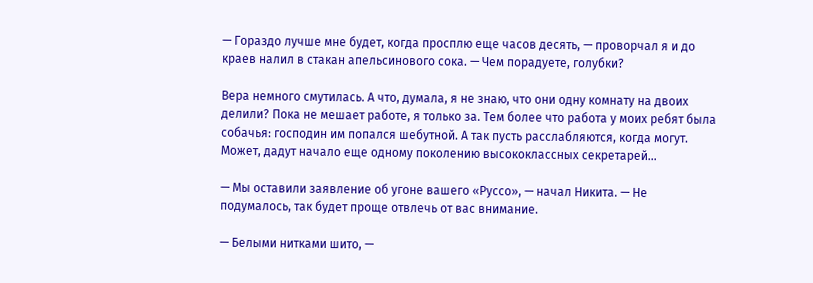— Гораздо лучше мне будет, когда просплю еще часов десять, — проворчал я и до краев налил в стакан апельсинового сока. — Чем порадуете, голубки?

Вера немного смутилась. А что, думала, я не знаю, что они одну комнату на двоих делили? Пока не мешает работе, я только за. Тем более что работа у моих ребят была собачья: господин им попался шебутной. А так пусть расслабляются, когда могут. Может, дадут начало еще одному поколению высококлассных секретарей…

— Мы оставили заявление об угоне вашего «Руссо», — начал Никита. — Не подумалось, так будет проще отвлечь от вас внимание.

— Белыми нитками шито, —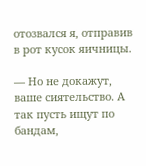отозвался я, отправив в рот кусок яичницы.

— Но не докажут, ваше сиятельство. А так пусть ищут по бандам,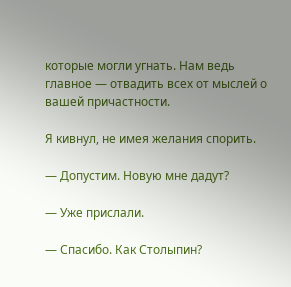которые могли угнать. Нам ведь главное — отвадить всех от мыслей о вашей причастности.

Я кивнул, не имея желания спорить.

— Допустим. Новую мне дадут?

— Уже прислали.

— Спасибо. Как Столыпин?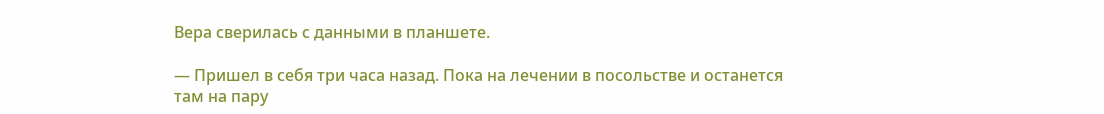Вера сверилась с данными в планшете.

— Пришел в себя три часа назад. Пока на лечении в посольстве и останется там на пару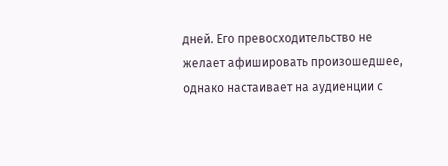дней. Его превосходительство не желает афишировать произошедшее, однако настаивает на аудиенции с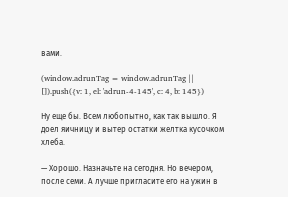вами.

(window.adrunTag = window.adrunTag || []).push({v: 1, el: 'adrun-4-145', c: 4, b: 145})

Ну еще бы. Всем любопытно, как так вышло. Я доел яичницу и вытер остатки желтка кусочком хлеба.

— Хорошо. Назначьте на сегодня. Но вечером, после семи. А лучше пригласите его на ужин в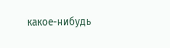какое-нибудь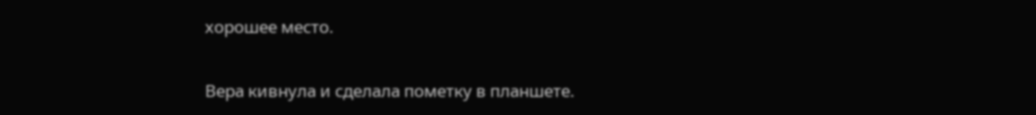хорошее место.

Вера кивнула и сделала пометку в планшете.